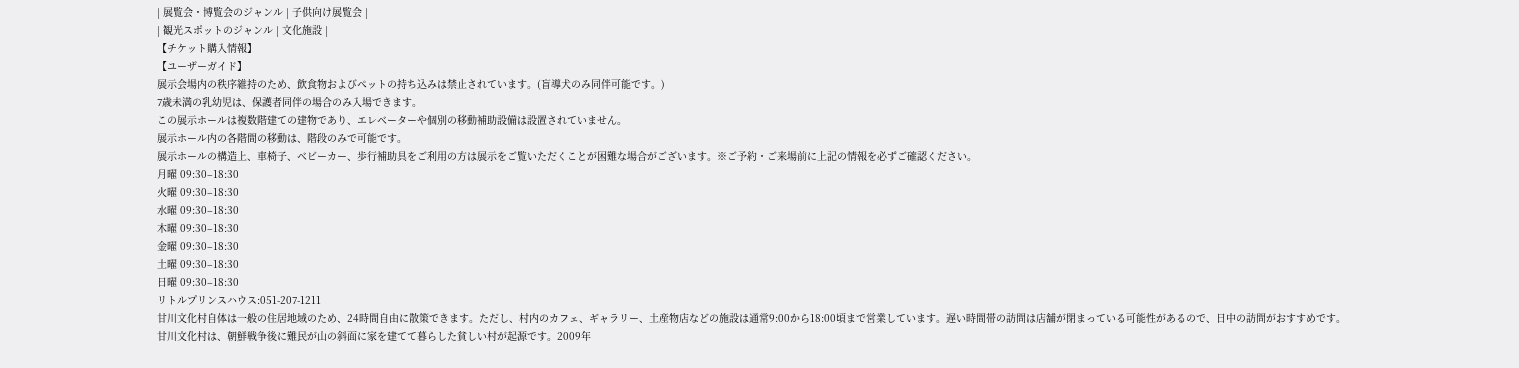| 展覧会・博覧会のジャンル | 子供向け展覧会 |
| 観光スポットのジャンル | 文化施設 |
【チケット購入情報】
【ユーザーガイド】
展示会場内の秩序維持のため、飲食物およびペットの持ち込みは禁止されています。(盲導犬のみ同伴可能です。)
7歳未満の乳幼児は、保護者同伴の場合のみ入場できます。
この展示ホールは複数階建ての建物であり、エレベーターや個別の移動補助設備は設置されていません。
展示ホール内の各階間の移動は、階段のみで可能です。
展示ホールの構造上、車椅子、ベビーカー、歩行補助具をご利用の方は展示をご覧いただくことが困難な場合がございます。※ご予約・ご来場前に上記の情報を必ずご確認ください。
月曜 09:30–18:30
火曜 09:30–18:30
水曜 09:30–18:30
木曜 09:30–18:30
金曜 09:30–18:30
土曜 09:30–18:30
日曜 09:30–18:30
リトルプリンスハウス:051-207-1211
甘川文化村自体は一般の住居地域のため、24時間自由に散策できます。ただし、村内のカフェ、ギャラリー、土産物店などの施設は通常9:00から18:00頃まで営業しています。遅い時間帯の訪問は店舗が閉まっている可能性があるので、日中の訪問がおすすめです。
甘川文化村は、朝鮮戦争後に難民が山の斜面に家を建てて暮らした貧しい村が起源です。2009年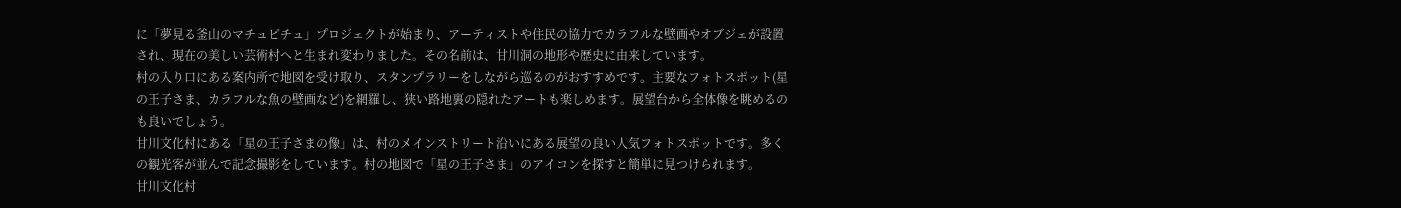に「夢見る釜山のマチュピチュ」プロジェクトが始まり、アーティストや住民の協力でカラフルな壁画やオブジェが設置され、現在の美しい芸術村へと生まれ変わりました。その名前は、甘川洞の地形や歴史に由来しています。
村の入り口にある案内所で地図を受け取り、スタンプラリーをしながら巡るのがおすすめです。主要なフォトスポット(星の王子さま、カラフルな魚の壁画など)を網羅し、狭い路地裏の隠れたアートも楽しめます。展望台から全体像を眺めるのも良いでしょう。
甘川文化村にある「星の王子さまの像」は、村のメインストリート沿いにある展望の良い人気フォトスポットです。多くの観光客が並んで記念撮影をしています。村の地図で「星の王子さま」のアイコンを探すと簡単に見つけられます。
甘川文化村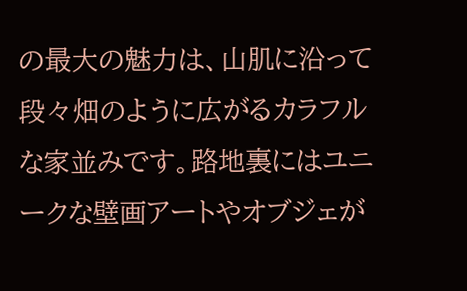の最大の魅力は、山肌に沿って段々畑のように広がるカラフルな家並みです。路地裏にはユニークな壁画アートやオブジェが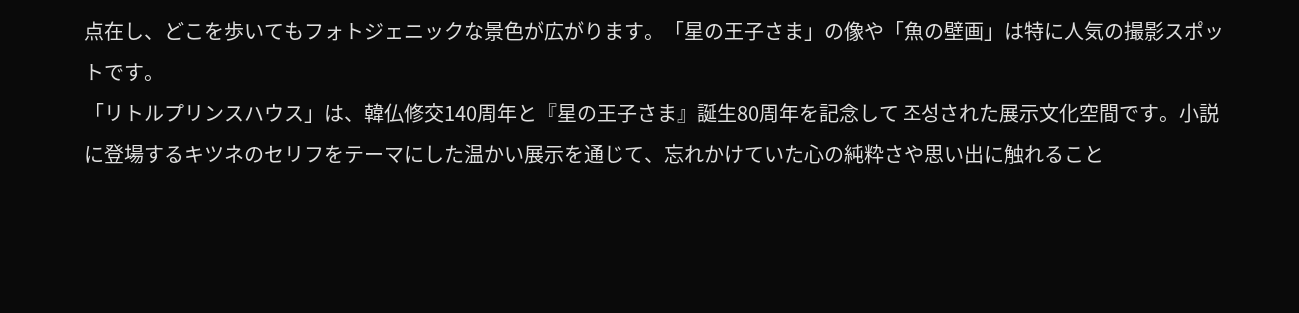点在し、どこを歩いてもフォトジェニックな景色が広がります。「星の王子さま」の像や「魚の壁画」は特に人気の撮影スポットです。
「リトルプリンスハウス」は、韓仏修交140周年と『星の王子さま』誕生80周年を記念して 조성された展示文化空間です。小説に登場するキツネのセリフをテーマにした温かい展示を通じて、忘れかけていた心の純粋さや思い出に触れること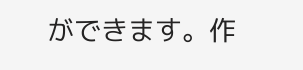ができます。作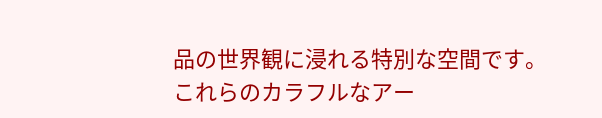品の世界観に浸れる特別な空間です。
これらのカラフルなアー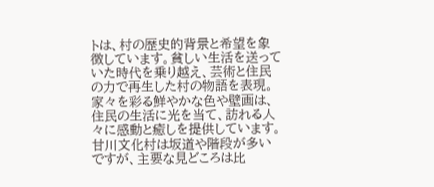トは、村の歴史的背景と希望を象徴しています。貧しい生活を送っていた時代を乗り越え、芸術と住民の力で再生した村の物語を表現。家々を彩る鮮やかな色や壁画は、住民の生活に光を当て、訪れる人々に感動と癒しを提供しています。
甘川文化村は坂道や階段が多いですが、主要な見どころは比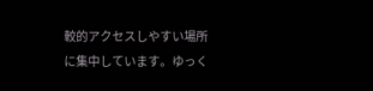較的アクセスしやすい場所に集中しています。ゆっく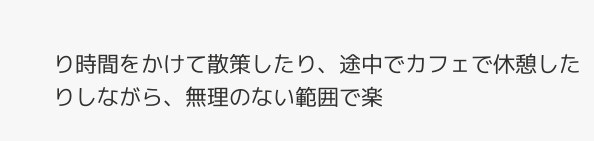り時間をかけて散策したり、途中でカフェで休憩したりしながら、無理のない範囲で楽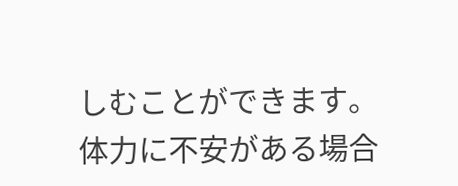しむことができます。体力に不安がある場合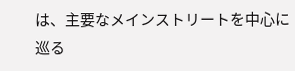は、主要なメインストリートを中心に巡る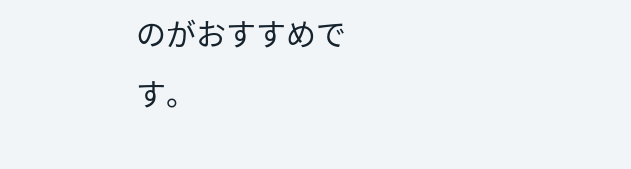のがおすすめです。